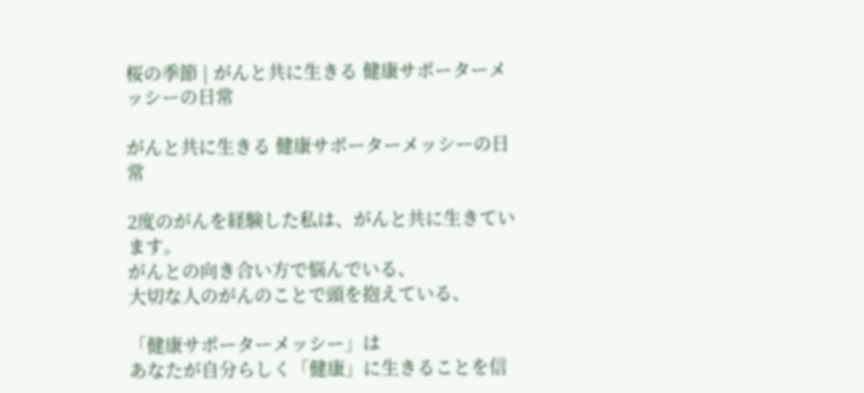桜の季節 | がんと共に生きる 健康サポーターメッシーの日常

がんと共に生きる 健康サポーターメッシーの日常

2度のがんを経験した私は、がんと共に生きています。
がんとの向き合い方で悩んでいる、
大切な人のがんのことで頭を抱えている、

「健康サポーターメッシー」は
あなたが自分らしく「健康」に生きることを信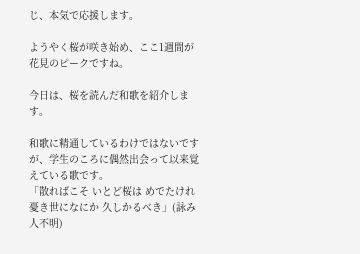じ、本気で応援します。

ようやく桜が咲き始め、ここ1週間が花見のピークですね。

今日は、桜を読んだ和歌を紹介します。

和歌に精通しているわけではないですが、学生のころに偶然出会って以来覚えている歌です。
「散ればこそ いとど桜は めでたけれ 憂き世になにか 久しかるべき」(詠み人不明)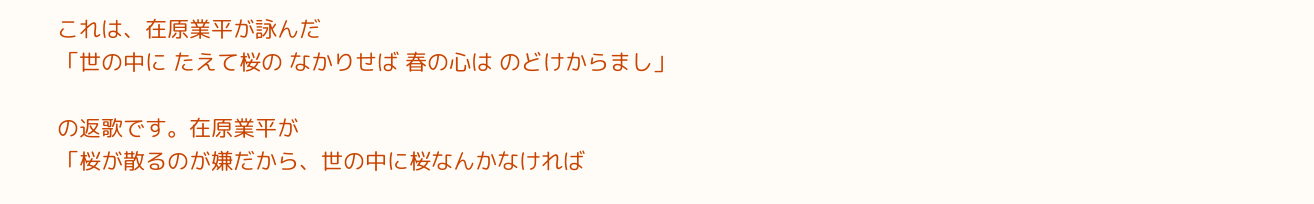これは、在原業平が詠んだ
「世の中に たえて桜の なかりせば 春の心は のどけからまし」

の返歌です。在原業平が
「桜が散るのが嫌だから、世の中に桜なんかなければ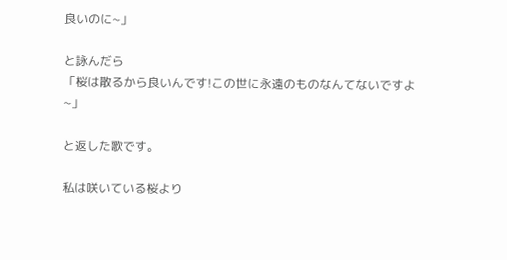良いのに~」

と詠んだら
「桜は散るから良いんです!この世に永遠のものなんてないですよ~」

と返した歌です。

私は咲いている桜より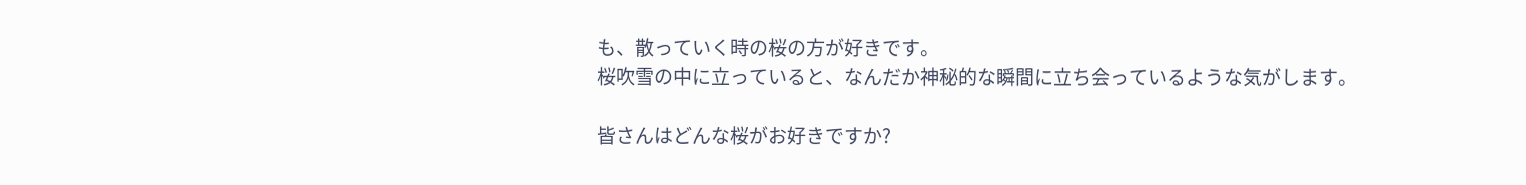も、散っていく時の桜の方が好きです。
桜吹雪の中に立っていると、なんだか神秘的な瞬間に立ち会っているような気がします。

皆さんはどんな桜がお好きですか?